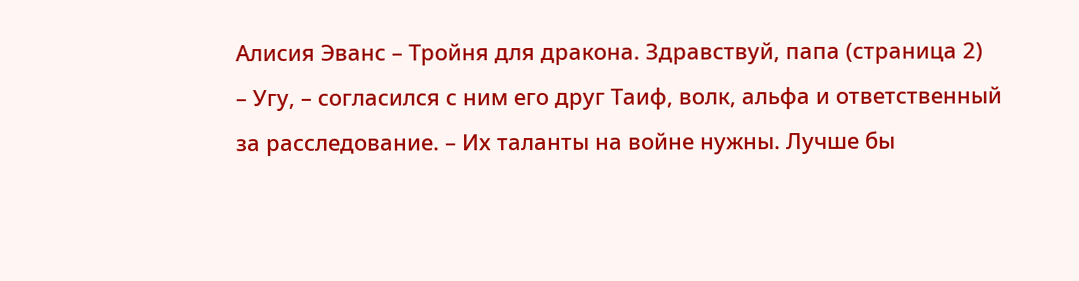Алисия Эванс – Тройня для дракона. Здравствуй, папа (страница 2)
– Угу, – согласился с ним его друг Таиф, волк, альфа и ответственный за расследование. – Их таланты на войне нужны. Лучше бы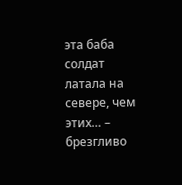эта баба солдат латала на севере, чем этих… – брезгливо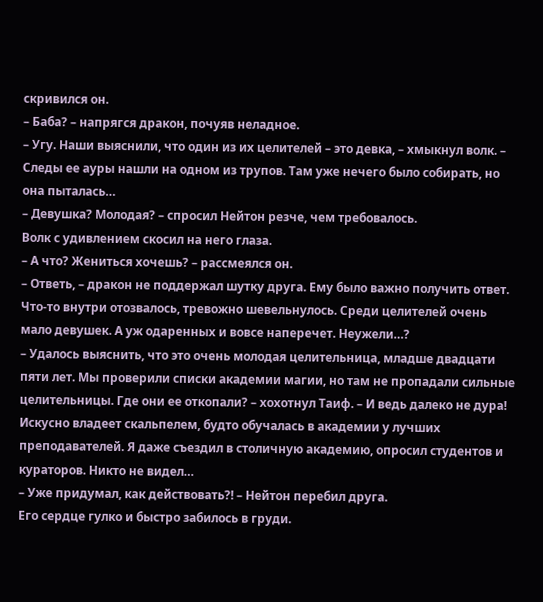скривился он.
– Баба? – напрягся дракон, почуяв неладное.
– Угу. Наши выяснили, что один из их целителей – это девка, – хмыкнул волк. – Следы ее ауры нашли на одном из трупов. Там уже нечего было собирать, но она пыталась…
– Девушка? Молодая? – спросил Нейтон резче, чем требовалось.
Волк с удивлением скосил на него глаза.
– А что? Жениться хочешь? – рассмеялся он.
– Ответь, – дракон не поддержал шутку друга. Ему было важно получить ответ. Что-то внутри отозвалось, тревожно шевельнулось. Среди целителей очень мало девушек. А уж одаренных и вовсе наперечет. Неужели…?
– Удалось выяснить, что это очень молодая целительница, младше двадцати пяти лет. Мы проверили списки академии магии, но там не пропадали сильные целительницы. Где они ее откопали? – хохотнул Таиф. – И ведь далеко не дура! Искусно владеет скальпелем, будто обучалась в академии у лучших преподавателей. Я даже съездил в столичную академию, опросил студентов и кураторов. Никто не видел…
– Уже придумал, как действовать?! – Нейтон перебил друга.
Его сердце гулко и быстро забилось в груди.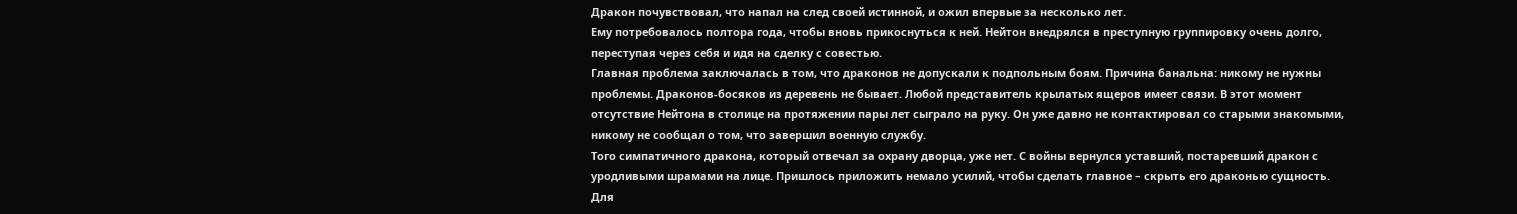Дракон почувствовал, что напал на след своей истинной, и ожил впервые за несколько лет.
Ему потребовалось полтора года, чтобы вновь прикоснуться к ней. Нейтон внедрялся в преступную группировку очень долго, переступая через себя и идя на сделку с совестью.
Главная проблема заключалась в том, что драконов не допускали к подпольным боям. Причина банальна: никому не нужны проблемы. Драконов-босяков из деревень не бывает. Любой представитель крылатых ящеров имеет связи. В этот момент отсутствие Нейтона в столице на протяжении пары лет сыграло на руку. Он уже давно не контактировал со старыми знакомыми, никому не сообщал о том, что завершил военную службу.
Того симпатичного дракона, который отвечал за охрану дворца, уже нет. С войны вернулся уставший, постаревший дракон с уродливыми шрамами на лице. Пришлось приложить немало усилий, чтобы сделать главное – скрыть его драконью сущность. Для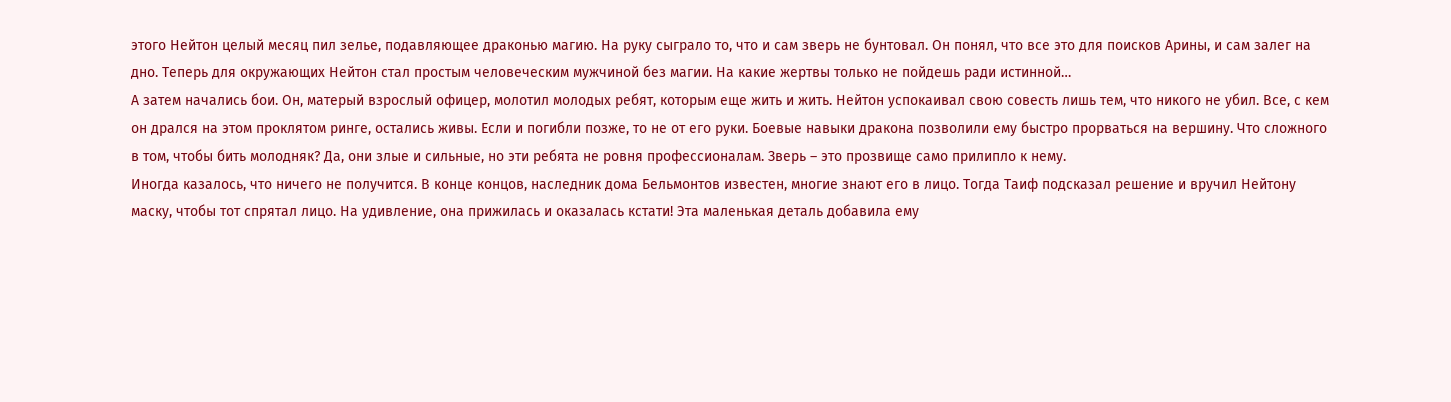этого Нейтон целый месяц пил зелье, подавляющее драконью магию. На руку сыграло то, что и сам зверь не бунтовал. Он понял, что все это для поисков Арины, и сам залег на дно. Теперь для окружающих Нейтон стал простым человеческим мужчиной без магии. На какие жертвы только не пойдешь ради истинной…
А затем начались бои. Он, матерый взрослый офицер, молотил молодых ребят, которым еще жить и жить. Нейтон успокаивал свою совесть лишь тем, что никого не убил. Все, с кем он дрался на этом проклятом ринге, остались живы. Если и погибли позже, то не от его руки. Боевые навыки дракона позволили ему быстро прорваться на вершину. Что сложного в том, чтобы бить молодняк? Да, они злые и сильные, но эти ребята не ровня профессионалам. Зверь – это прозвище само прилипло к нему.
Иногда казалось, что ничего не получится. В конце концов, наследник дома Бельмонтов известен, многие знают его в лицо. Тогда Таиф подсказал решение и вручил Нейтону маску, чтобы тот спрятал лицо. На удивление, она прижилась и оказалась кстати! Эта маленькая деталь добавила ему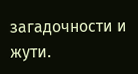загадочности и жути.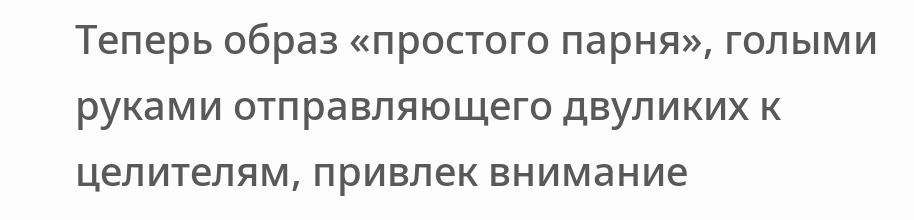Теперь образ «простого парня», голыми руками отправляющего двуликих к целителям, привлек внимание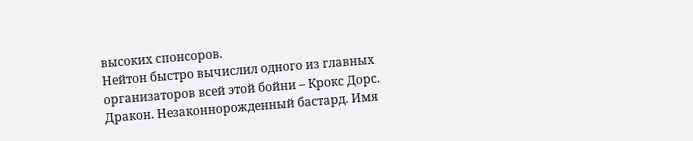высоких спонсоров.
Нейтон быстро вычислил одного из главных организаторов всей этой бойни – Крокс Дорс. Дракон. Незаконнорожденный бастард. Имя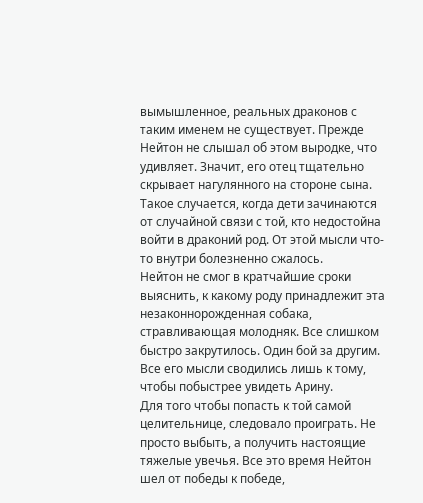вымышленное, реальных драконов с таким именем не существует. Прежде Нейтон не слышал об этом выродке, что удивляет. Значит, его отец тщательно скрывает нагулянного на стороне сына. Такое случается, когда дети зачинаются от случайной связи с той, кто недостойна войти в драконий род. От этой мысли что-то внутри болезненно сжалось.
Нейтон не смог в кратчайшие сроки выяснить, к какому роду принадлежит эта незаконнорожденная собака, стравливающая молодняк. Все слишком быстро закрутилось. Один бой за другим. Все его мысли сводились лишь к тому, чтобы побыстрее увидеть Арину.
Для того чтобы попасть к той самой целительнице, следовало проиграть. Не просто выбыть, а получить настоящие тяжелые увечья. Все это время Нейтон шел от победы к победе,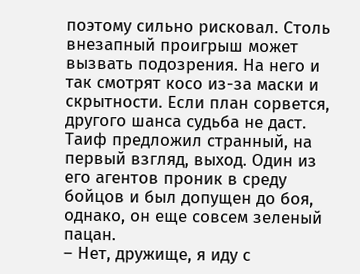поэтому сильно рисковал. Столь внезапный проигрыш может вызвать подозрения. На него и так смотрят косо из-за маски и скрытности. Если план сорвется, другого шанса судьба не даст.
Таиф предложил странный, на первый взгляд, выход. Один из его агентов проник в среду бойцов и был допущен до боя, однако, он еще совсем зеленый пацан.
– Нет, дружище, я иду с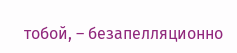тобой, – безапелляционно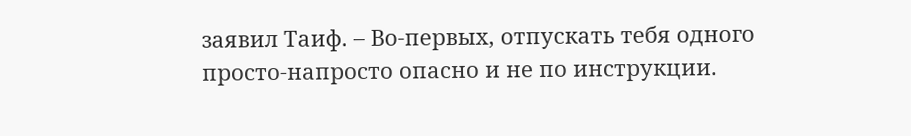заявил Таиф. – Во-первых, отпускать тебя одного просто-напросто опасно и не по инструкции.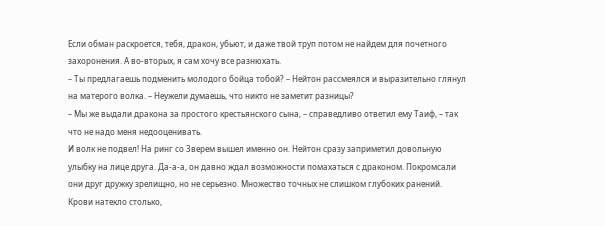Если обман раскроется, тебя, дракон, убьют, и даже твой труп потом не найдем для почетного захоронения. А во-вторых, я сам хочу все разнюхать.
– Ты предлагаешь подменить молодого бойца тобой? – Нейтон рассмеялся и выразительно глянул на матерого волка. – Неужели думаешь, что никто не заметит разницы?
– Мы же выдали дракона за простого крестьянского сына, – справедливо ответил ему Таиф, – так что не надо меня недооценивать.
И волк не подвел! На ринг со Зверем вышел именно он. Нейтон сразу заприметил довольную улыбку на лице друга. Да-а-а, он давно ждал возможности помахаться с драконом. Покромсали они друг дружку зрелищно, но не серьезно. Множество точных не слишком глубоких ранений. Крови натекло столько,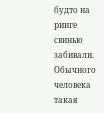будто на ринге свинью забивали. Обычного человека такая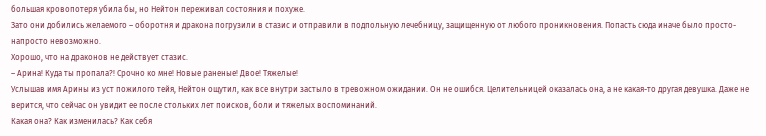большая кровопотеря убила бы, но Нейтон переживал состояния и похуже.
Зато они добились желаемого – оборотня и дракона погрузили в стазис и отправили в подпольную лечебницу, защищенную от любого проникновения. Попасть сюда иначе было просто-напросто невозможно.
Хорошо, что на драконов не действует стазис.
– Арина! Куда ты пропала?! Срочно ко мне! Новые раненые! Двое! Тяжелые!
Услышав имя Арины из уст пожилого тейя, Нейтон ощутил, как все внутри застыло в тревожном ожидании. Он не ошибся. Целительницей оказалась она, а не какая-то другая девушка. Даже не верится, что сейчас он увидит ее после стольких лет поисков, боли и тяжелых воспоминаний.
Какая она? Как изменилась? Как себя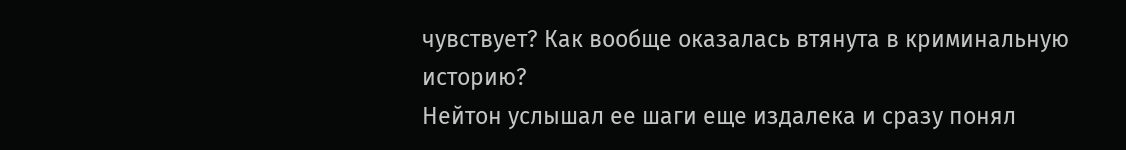чувствует? Как вообще оказалась втянута в криминальную историю?
Нейтон услышал ее шаги еще издалека и сразу понял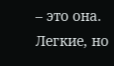– это она. Легкие, но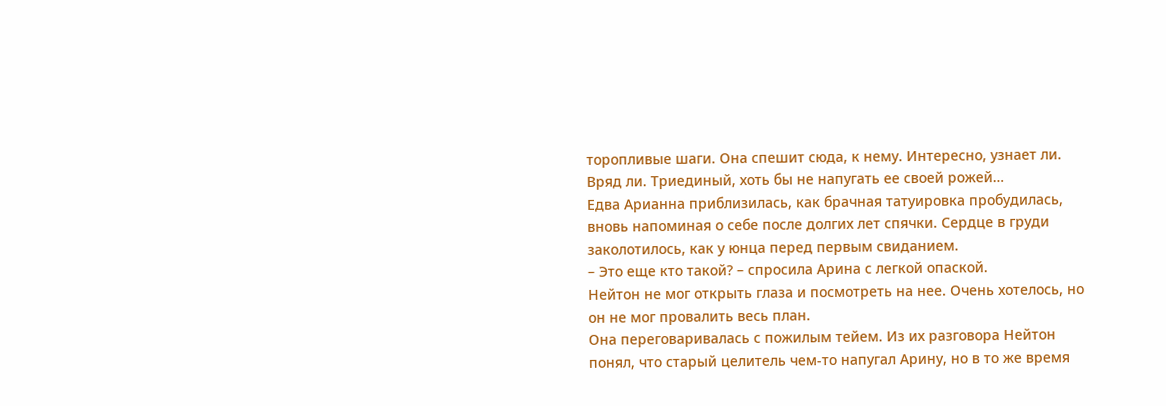торопливые шаги. Она спешит сюда, к нему. Интересно, узнает ли. Вряд ли. Триединый, хоть бы не напугать ее своей рожей…
Едва Арианна приблизилась, как брачная татуировка пробудилась, вновь напоминая о себе после долгих лет спячки. Сердце в груди заколотилось, как у юнца перед первым свиданием.
– Это еще кто такой? – спросила Арина с легкой опаской.
Нейтон не мог открыть глаза и посмотреть на нее. Очень хотелось, но он не мог провалить весь план.
Она переговаривалась с пожилым тейем. Из их разговора Нейтон понял, что старый целитель чем-то напугал Арину, но в то же время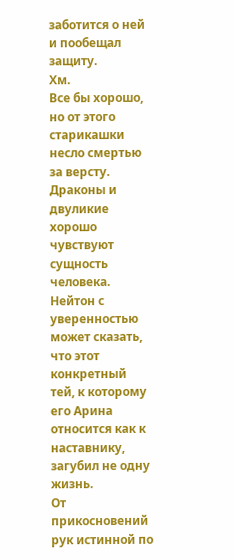заботится о ней и пообещал защиту.
Хм.
Все бы хорошо, но от этого старикашки несло смертью за версту. Драконы и двуликие хорошо чувствуют сущность человека. Нейтон с уверенностью может сказать, что этот конкретный тей, к которому его Арина относится как к наставнику, загубил не одну жизнь.
От прикосновений рук истинной по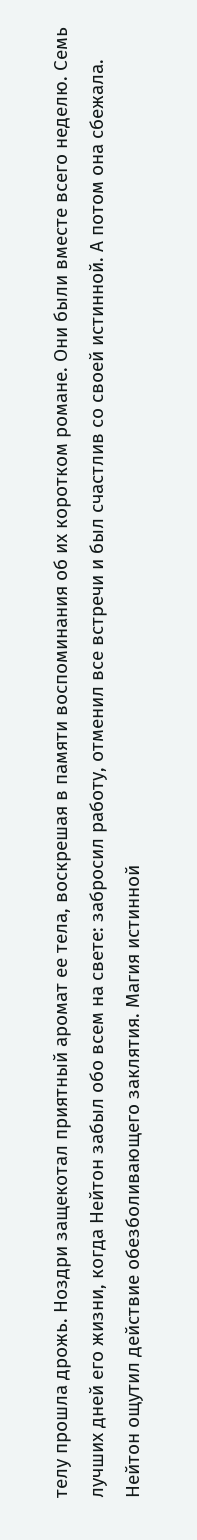телу прошла дрожь. Ноздри защекотал приятный аромат ее тела, воскрешая в памяти воспоминания об их коротком романе. Они были вместе всего неделю. Семь лучших дней его жизни, когда Нейтон забыл обо всем на свете: забросил работу, отменил все встречи и был счастлив со своей истинной. А потом она сбежала.
Нейтон ощутил действие обезболивающего заклятия. Магия истинной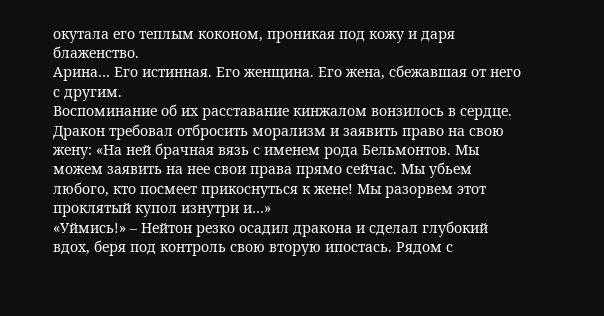окутала его теплым коконом, проникая под кожу и даря блаженство.
Арина… Его истинная. Его женщина. Его жена, сбежавшая от него с другим.
Воспоминание об их расставание кинжалом вонзилось в сердце. Дракон требовал отбросить морализм и заявить право на свою жену: «На ней брачная вязь с именем рода Бельмонтов. Мы можем заявить на нее свои права прямо сейчас. Мы убьем любого, кто посмеет прикоснуться к жене! Мы разорвем этот проклятый купол изнутри и…»
«Уймись!» – Нейтон резко осадил дракона и сделал глубокий вдох, беря под контроль свою вторую ипостась. Рядом с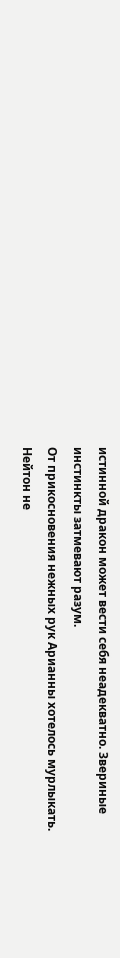истинной дракон может вести себя неадекватно. Звериные инстинкты затмевают разум.
От прикосновения нежных рук Арианны хотелось мурлыкать. Нейтон не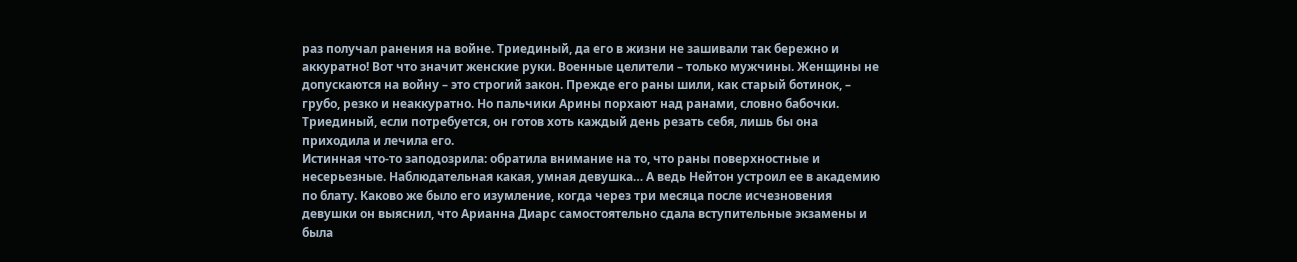раз получал ранения на войне. Триединый, да его в жизни не зашивали так бережно и аккуратно! Вот что значит женские руки. Военные целители – только мужчины. Женщины не допускаются на войну – это строгий закон. Прежде его раны шили, как старый ботинок, – грубо, резко и неаккуратно. Но пальчики Арины порхают над ранами, словно бабочки. Триединый, если потребуется, он готов хоть каждый день резать себя, лишь бы она приходила и лечила его.
Истинная что-то заподозрила: обратила внимание на то, что раны поверхностные и несерьезные. Наблюдательная какая, умная девушка… А ведь Нейтон устроил ее в академию по блату. Каково же было его изумление, когда через три месяца после исчезновения девушки он выяснил, что Арианна Диарс самостоятельно сдала вступительные экзамены и была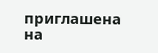приглашена на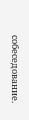собеседование.